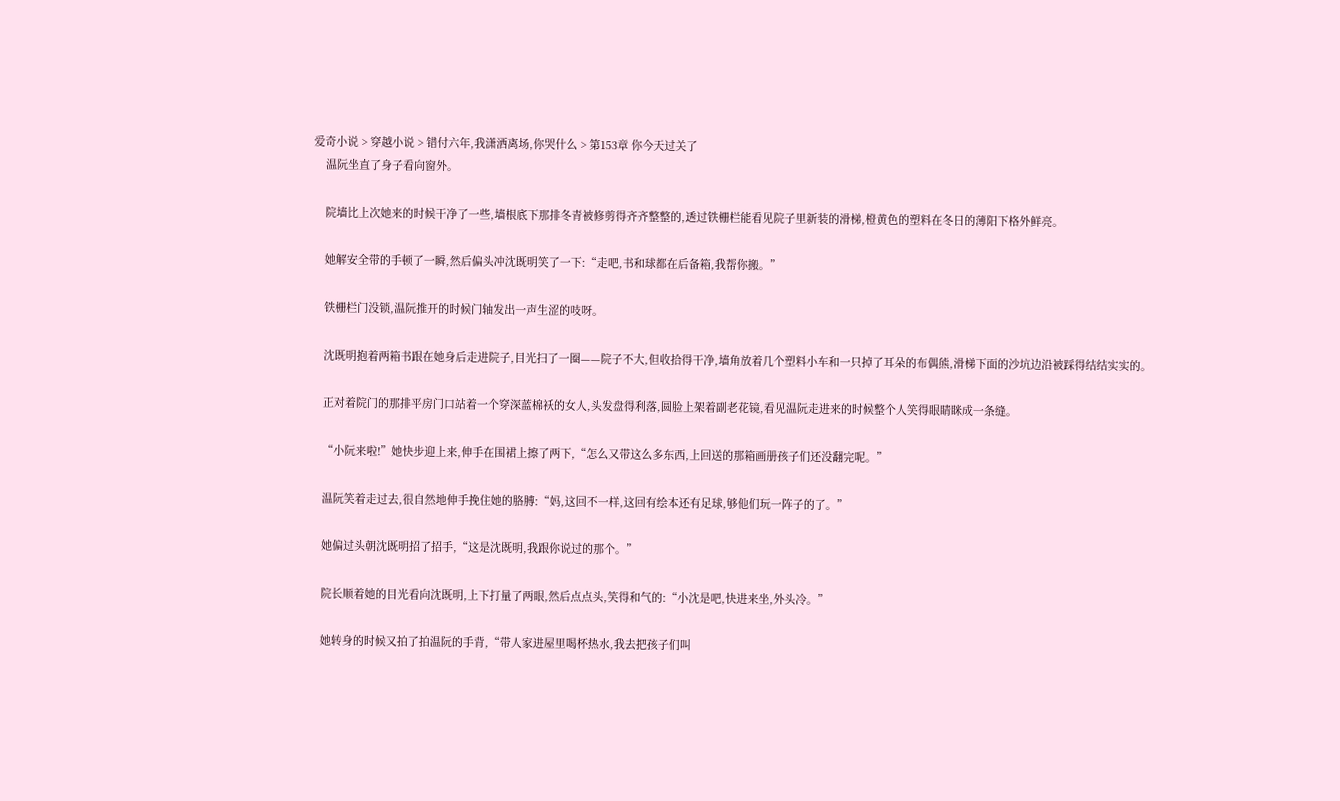爱奇小说 > 穿越小说 > 错付六年,我潇洒离场,你哭什么 > 第153章 你今天过关了
    温阮坐直了身子看向窗外。

    院墙比上次她来的时候干净了一些,墙根底下那排冬青被修剪得齐齐整整的,透过铁栅栏能看见院子里新装的滑梯,橙黄色的塑料在冬日的薄阳下格外鲜亮。

    她解安全带的手顿了一瞬,然后偏头冲沈既明笑了一下:“走吧,书和球都在后备箱,我帮你搬。”

    铁栅栏门没锁,温阮推开的时候门轴发出一声生涩的吱呀。

    沈既明抱着两箱书跟在她身后走进院子,目光扫了一圈——院子不大,但收拾得干净,墙角放着几个塑料小车和一只掉了耳朵的布偶熊,滑梯下面的沙坑边沿被踩得结结实实的。

    正对着院门的那排平房门口站着一个穿深蓝棉袄的女人,头发盘得利落,圆脸上架着副老花镜,看见温阮走进来的时候整个人笑得眼睛眯成一条缝。

    “小阮来啦!”她快步迎上来,伸手在围裙上擦了两下,“怎么又带这么多东西,上回送的那箱画册孩子们还没翻完呢。”

    温阮笑着走过去,很自然地伸手挽住她的胳膊:“妈,这回不一样,这回有绘本还有足球,够他们玩一阵子的了。”

    她偏过头朝沈既明招了招手,“这是沈既明,我跟你说过的那个。”

    院长顺着她的目光看向沈既明,上下打量了两眼,然后点点头,笑得和气的:“小沈是吧,快进来坐,外头冷。”

    她转身的时候又拍了拍温阮的手背,“带人家进屋里喝杯热水,我去把孩子们叫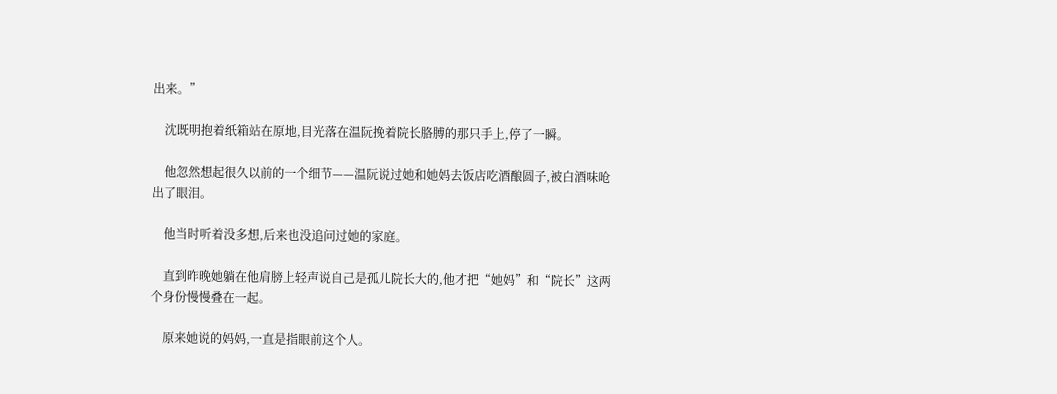出来。”

    沈既明抱着纸箱站在原地,目光落在温阮挽着院长胳膊的那只手上,停了一瞬。

    他忽然想起很久以前的一个细节——温阮说过她和她妈去饭店吃酒酿圆子,被白酒味呛出了眼泪。

    他当时听着没多想,后来也没追问过她的家庭。

    直到昨晚她躺在他肩膀上轻声说自己是孤儿院长大的,他才把“她妈”和“院长”这两个身份慢慢叠在一起。

    原来她说的妈妈,一直是指眼前这个人。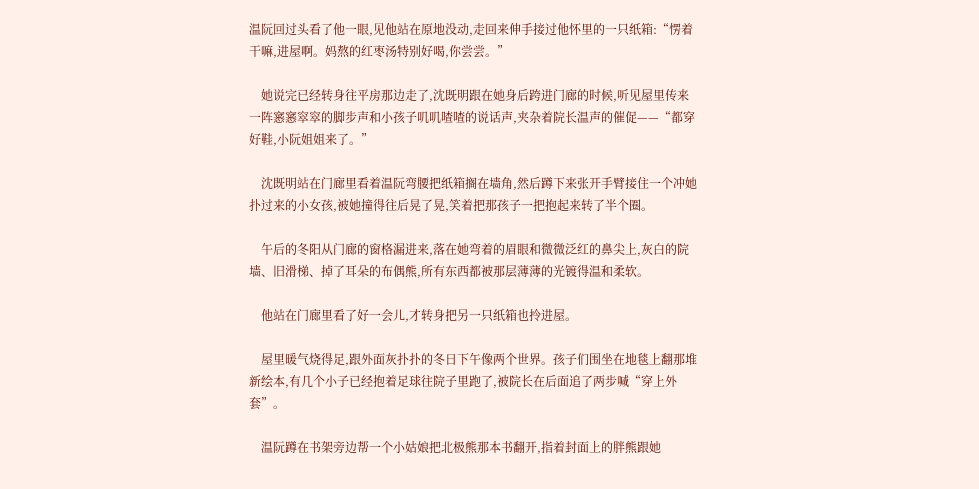温阮回过头看了他一眼,见他站在原地没动,走回来伸手接过他怀里的一只纸箱:“愣着干嘛,进屋啊。妈熬的红枣汤特别好喝,你尝尝。”

    她说完已经转身往平房那边走了,沈既明跟在她身后跨进门廊的时候,听见屋里传来一阵窸窸窣窣的脚步声和小孩子叽叽喳喳的说话声,夹杂着院长温声的催促——“都穿好鞋,小阮姐姐来了。”

    沈既明站在门廊里看着温阮弯腰把纸箱搁在墙角,然后蹲下来张开手臂接住一个冲她扑过来的小女孩,被她撞得往后晃了晃,笑着把那孩子一把抱起来转了半个圈。

    午后的冬阳从门廊的窗格漏进来,落在她弯着的眉眼和微微泛红的鼻尖上,灰白的院墙、旧滑梯、掉了耳朵的布偶熊,所有东西都被那层薄薄的光镀得温和柔软。

    他站在门廊里看了好一会儿,才转身把另一只纸箱也拎进屋。

    屋里暖气烧得足,跟外面灰扑扑的冬日下午像两个世界。孩子们围坐在地毯上翻那堆新绘本,有几个小子已经抱着足球往院子里跑了,被院长在后面追了两步喊“穿上外套”。

    温阮蹲在书架旁边帮一个小姑娘把北极熊那本书翻开,指着封面上的胖熊跟她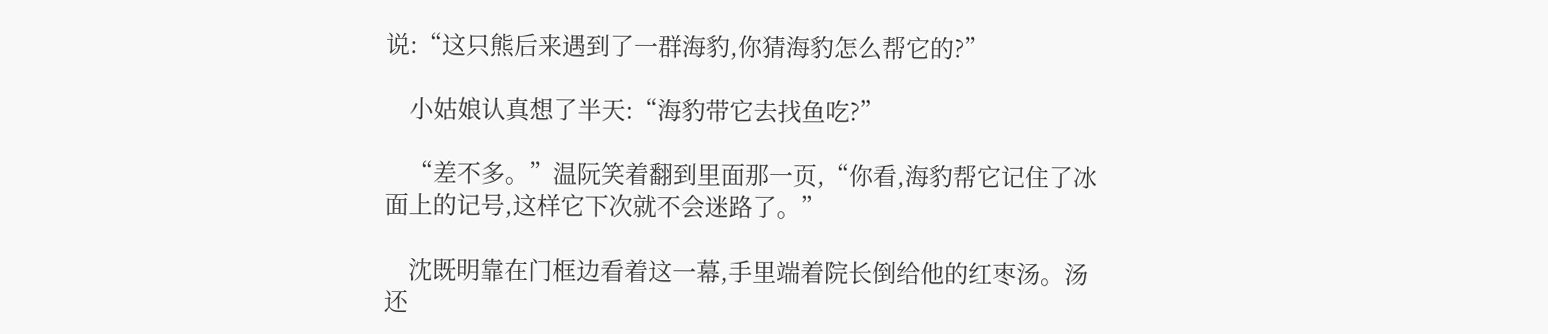说:“这只熊后来遇到了一群海豹,你猜海豹怎么帮它的?”

    小姑娘认真想了半天:“海豹带它去找鱼吃?”

    “差不多。”温阮笑着翻到里面那一页,“你看,海豹帮它记住了冰面上的记号,这样它下次就不会迷路了。”

    沈既明靠在门框边看着这一幕,手里端着院长倒给他的红枣汤。汤还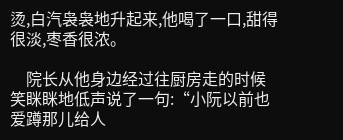烫,白汽袅袅地升起来,他喝了一口,甜得很淡,枣香很浓。

    院长从他身边经过往厨房走的时候笑眯眯地低声说了一句:“小阮以前也爱蹲那儿给人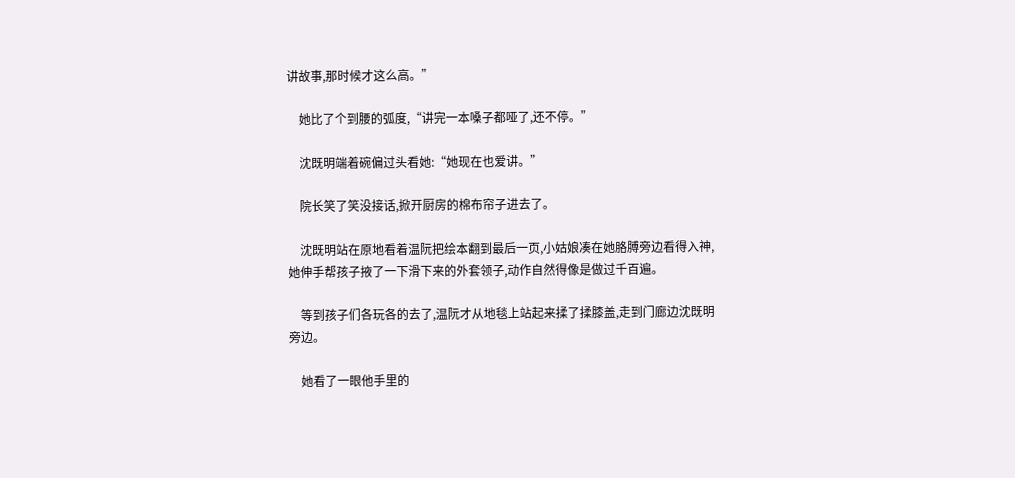讲故事,那时候才这么高。”

    她比了个到腰的弧度,“讲完一本嗓子都哑了,还不停。”

    沈既明端着碗偏过头看她:“她现在也爱讲。”

    院长笑了笑没接话,掀开厨房的棉布帘子进去了。

    沈既明站在原地看着温阮把绘本翻到最后一页,小姑娘凑在她胳膊旁边看得入神,她伸手帮孩子掖了一下滑下来的外套领子,动作自然得像是做过千百遍。

    等到孩子们各玩各的去了,温阮才从地毯上站起来揉了揉膝盖,走到门廊边沈既明旁边。

    她看了一眼他手里的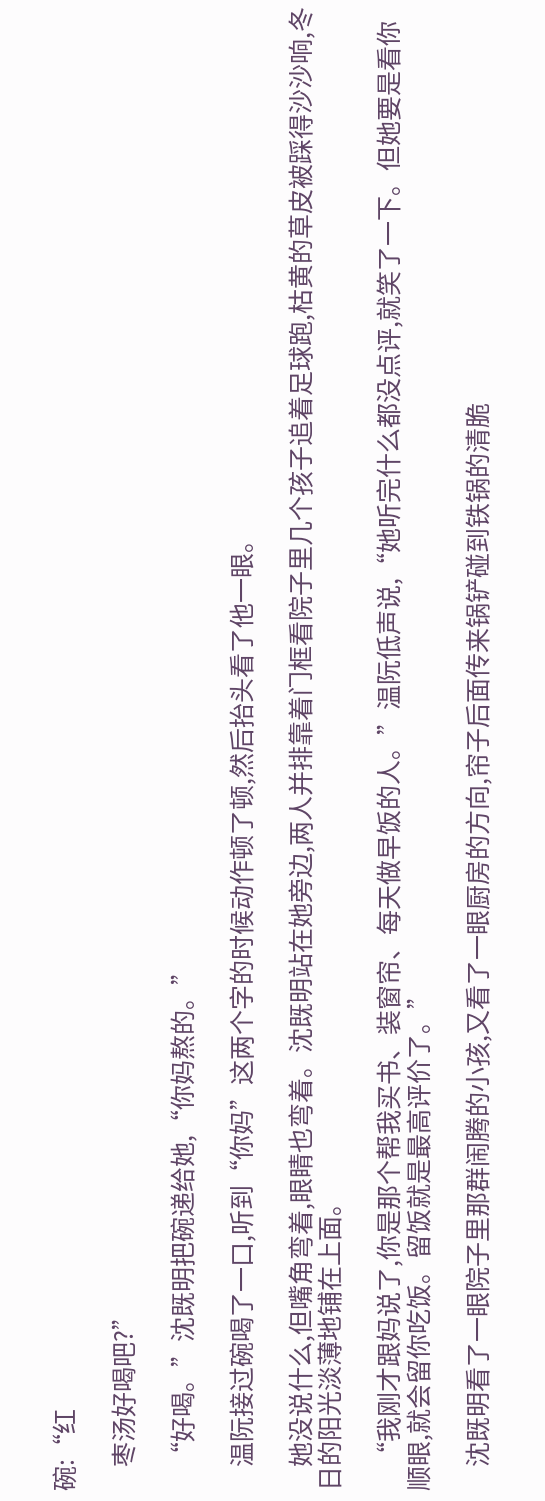碗:“红

    枣汤好喝吧?”

    “好喝。”沈既明把碗递给她,“你妈熬的。”

    温阮接过碗喝了一口,听到“你妈”这两个字的时候动作顿了顿,然后抬头看了他一眼。

    她没说什么,但嘴角弯着,眼睛也弯着。沈既明站在她旁边,两人并排靠着门框看院子里几个孩子追着足球跑,枯黄的草皮被踩得沙沙响,冬日的阳光淡薄地铺在上面。

    “我刚才跟妈说了,你是那个帮我买书、装窗帘、每天做早饭的人。”温阮低声说,“她听完什么都没点评,就笑了一下。但她要是看你顺眼,就会留你吃饭。留饭就是最高评价了。”

    沈既明看了一眼院子里那群闹腾的小孩,又看了一眼厨房的方向,帘子后面传来锅铲碰到铁锅的清脆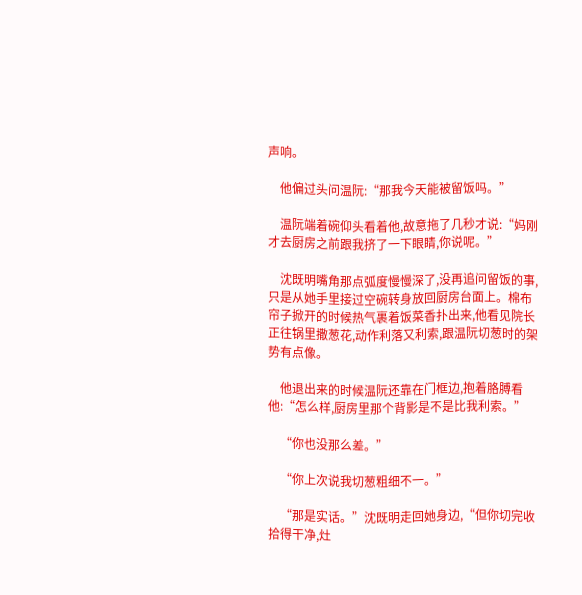声响。

    他偏过头问温阮:“那我今天能被留饭吗。”

    温阮端着碗仰头看着他,故意拖了几秒才说:“妈刚才去厨房之前跟我挤了一下眼睛,你说呢。”

    沈既明嘴角那点弧度慢慢深了,没再追问留饭的事,只是从她手里接过空碗转身放回厨房台面上。棉布帘子掀开的时候热气裹着饭菜香扑出来,他看见院长正往锅里撒葱花,动作利落又利索,跟温阮切葱时的架势有点像。

    他退出来的时候温阮还靠在门框边,抱着胳膊看他:“怎么样,厨房里那个背影是不是比我利索。”

    “你也没那么差。”

    “你上次说我切葱粗细不一。”

    “那是实话。”沈既明走回她身边,“但你切完收拾得干净,灶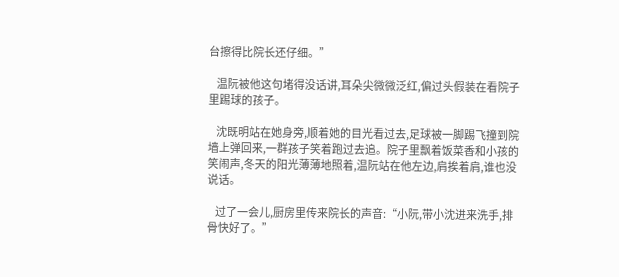台擦得比院长还仔细。”

    温阮被他这句堵得没话讲,耳朵尖微微泛红,偏过头假装在看院子里踢球的孩子。

    沈既明站在她身旁,顺着她的目光看过去,足球被一脚踢飞撞到院墙上弹回来,一群孩子笑着跑过去追。院子里飘着饭菜香和小孩的笑闹声,冬天的阳光薄薄地照着,温阮站在他左边,肩挨着肩,谁也没说话。

    过了一会儿,厨房里传来院长的声音:“小阮,带小沈进来洗手,排骨快好了。”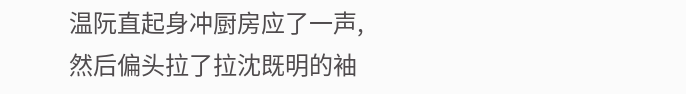温阮直起身冲厨房应了一声,然后偏头拉了拉沈既明的袖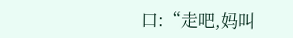口:“走吧,妈叫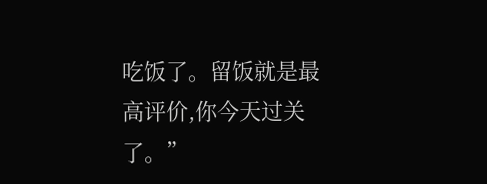吃饭了。留饭就是最高评价,你今天过关了。”